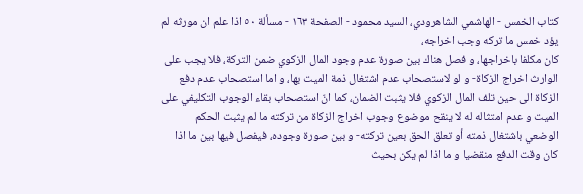كتاب الخمس - الهاشمي الشاهرودي، السيد محمود - الصفحة ١٦٣ - مسألة ٥٠ اذا علم ان مورثه لم يؤد خمس ما تركه وجب اخراجه،
كان مكلفا باخراجها، و فصل هناك بين صورة عدم وجود المال الزكوي ضمن التركة، فلا يجب على الوارث اخراج الزكاة- و لو لاستصحاب عدم اشتغال ذمة الميت بها، و اما استصحاب عدم دفع الزكاة الى حين تلف المال الزكوي فلا يثبت الضمان، كما انّ استصحاب بقاء الوجوب التكليفي على الميت و عدم امتثاله له لا ينقح موضوع وجوب اخراج الزكاة من تركته ما لم يثبت الحكم الوضعي باشتغال ذمته أو تعلق الحق بعين تركته- و بين صورة وجوده، فيفصل فيها بين ما اذا كان وقت الدفع منقضيا و ما اذا لم يكن بحيث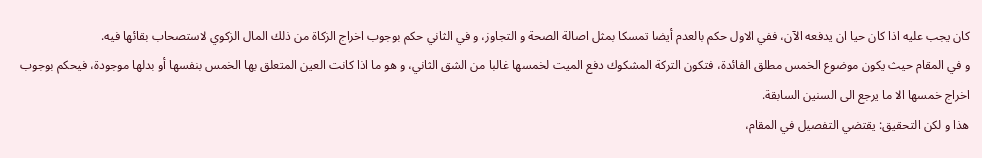كان يجب عليه اذا كان حيا ان يدفعه الآن، ففي الاول حكم بالعدم أيضا تمسكا بمثل اصالة الصحة و التجاوز، و في الثاني حكم بوجوب اخراج الزكاة من ذلك المال الزكوي لاستصحاب بقائها فيه.
و في المقام حيث يكون موضوع الخمس مطلق الفائدة، فتكون التركة المشكوك دفع الميت لخمسها غالبا من الشق الثاني، و هو ما اذا كانت العين المتعلق بها الخمس بنفسها أو بدلها موجودة، فيحكم بوجوب اخراج خمسها الا ما يرجع الى السنين السابقة.
هذا و لكن التحقيق: يقتضي التفصيل في المقام،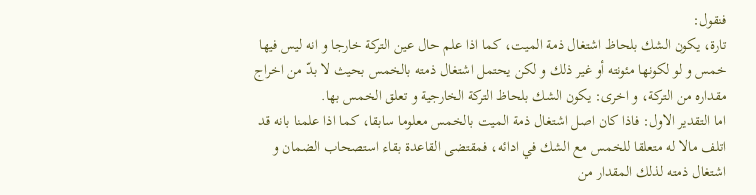فنقول:
تارة، يكون الشك بلحاظ اشتغال ذمة الميت، كما اذا علم حال عين التركة خارجا و انه ليس فيها خمس و لو لكونها مئونته أو غير ذلك و لكن يحتمل اشتغال ذمته بالخمس بحيث لا بدّ من اخراج مقداره من التركة، و اخرى: يكون الشك بلحاظ التركة الخارجية و تعلق الخمس بها.
اما التقدير الاول: فاذا كان اصل اشتغال ذمة الميت بالخمس معلوما سابقا، كما اذا علمنا بانه قد اتلف مالا له متعلقا للخمس مع الشك في ادائه، فمقتضى القاعدة بقاء استصحاب الضمان و اشتغال ذمته لذلك المقدار من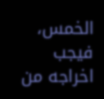الخمس، فيجب اخراجه من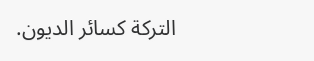التركة كسائر الديون.